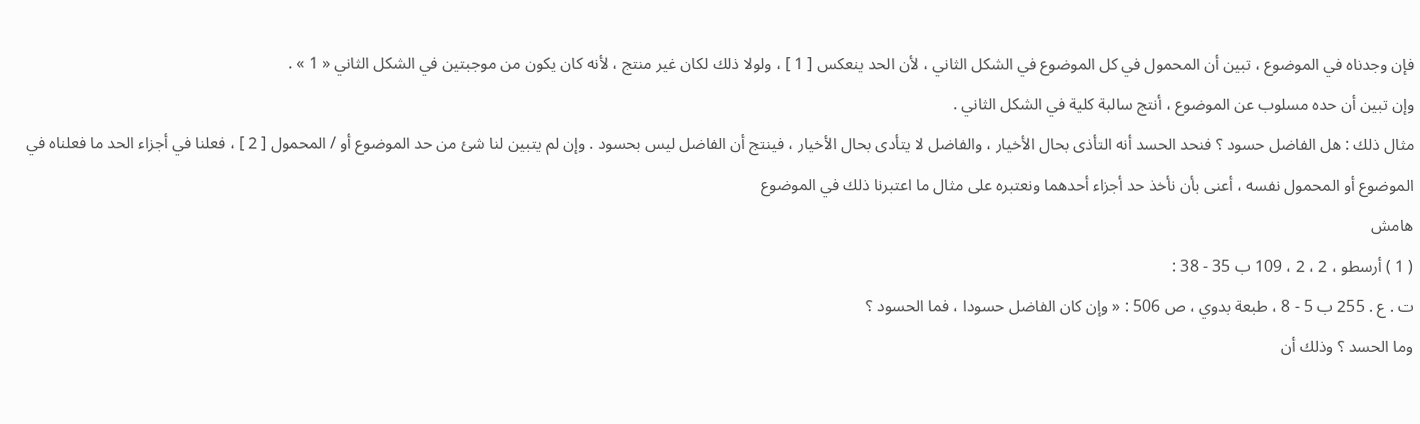فإن وجدناه في الموضوع ، تبين أن المحمول في كل الموضوع في الشكل الثاني ، لأن الحد ينعكس [ 1 ] ، ولولا ذلك لكان غير منتج ، لأنه كان يكون من موجبتين في الشكل الثاني « 1 » .
وإن تبين أن حده مسلوب عن الموضوع ، أنتج سالبة كلية في الشكل الثاني .
مثال ذلك : هل الفاضل حسود ؟ فنحد الحسد أنه التأذى بحال الأخيار ، والفاضل لا يتأدى بحال الأخيار ، فينتج أن الفاضل ليس بحسود . وإن لم يتبين لنا شئ من حد الموضوع أو / المحمول [ 2 ] ، فعلنا في أجزاء الحد ما فعلناه في الموضوع أو المحمول نفسه ، أعنى بأن نأخذ حد أجزاء أحدهما ونعتبره على مثال ما اعتبرنا ذلك في الموضوع
هامش
( 1 ) أرسطو ، 2 ، 2 ، 109 ب 35 - 38 :
ت . ع . 255 ب 5 - 8 ، طبعة بدوي ، ص 506 : « وإن كان الفاضل حسودا ، فما الحسود ؟
وما الحسد ؟ وذلك أن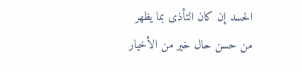الحسد إن كان التأذى بما يظهر من حسن حال خير من الأخيار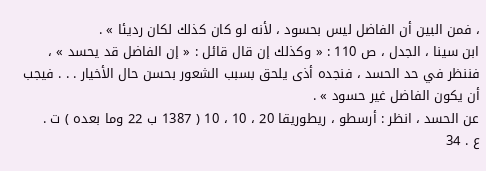، فمن البين أن الفاضل ليس بحسود ، لأنه لو كان كذلك لكان رديئا » .
ابن سينا ، الجدل ، ص 110 : « وكذلك إن قال قائل : « إن الفاضل قد يحسد » ، فننظر في حد الحسد ، فنجده أذى يلحق بسبب الشعور بحسن حال الأخيار . . . فيجب أن يكون الفاضل غير حسود » .
عن الحسد ، انظر : أرسطو ، ريطوريقا 20 ، 10 ، 10 ( 1387 ب 22 وما بعده ) ت .
ع . 34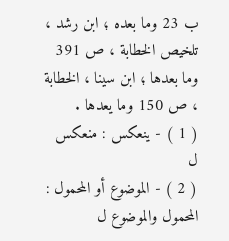ب 23 وما بعده ؛ ابن رشد ، تلخيص الخطابة ، ص 391 وما بعدها ؛ ابن سينا ، الخطابة ، ص 150 وما يعدها .
( 1 ) - ينعكس : منعكس ل
( 2 ) - الموضوع أو المحمول : المحمول والموضوع ل